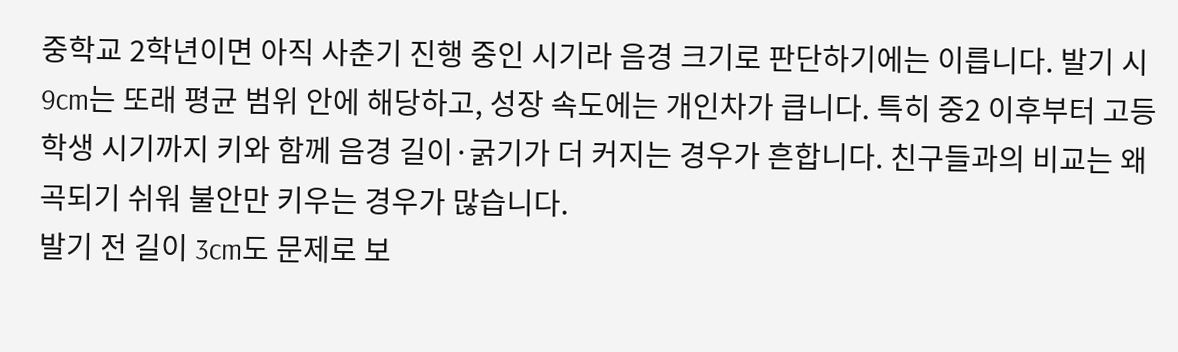중학교 2학년이면 아직 사춘기 진행 중인 시기라 음경 크기로 판단하기에는 이릅니다. 발기 시 9cm는 또래 평균 범위 안에 해당하고, 성장 속도에는 개인차가 큽니다. 특히 중2 이후부터 고등학생 시기까지 키와 함께 음경 길이·굵기가 더 커지는 경우가 흔합니다. 친구들과의 비교는 왜곡되기 쉬워 불안만 키우는 경우가 많습니다.
발기 전 길이 3cm도 문제로 보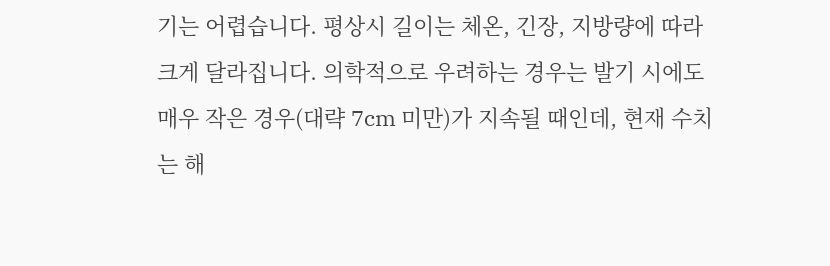기는 어렵습니다. 평상시 길이는 체온, 긴장, 지방량에 따라 크게 달라집니다. 의학적으로 우려하는 경우는 발기 시에도 매우 작은 경우(대략 7cm 미만)가 지속될 때인데, 현재 수치는 해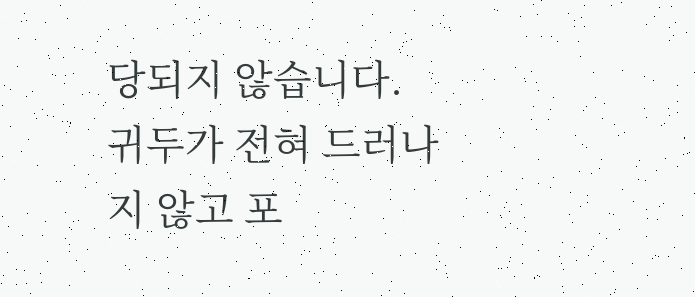당되지 않습니다.
귀두가 전혀 드러나지 않고 포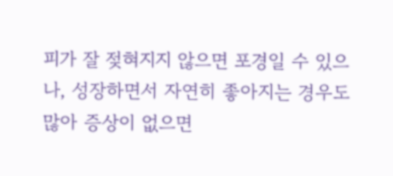피가 잘 젖혀지지 않으면 포경일 수 있으나, 성장하면서 자연히 좋아지는 경우도 많아 증상이 없으면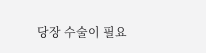당장 수술이 필요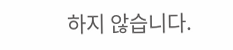하지 않습니다.